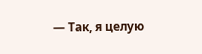— Так, я целую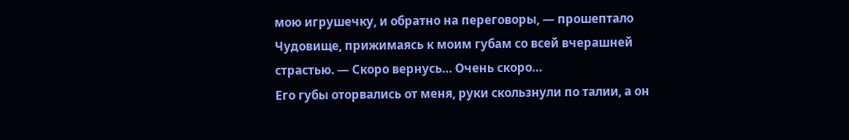мою игрушечку, и обратно на переговоры, — прошептало Чудовище, прижимаясь к моим губам со всей вчерашней страстью. — Скоро вернусь… Очень скоро…
Его губы оторвались от меня, руки скользнули по талии, а он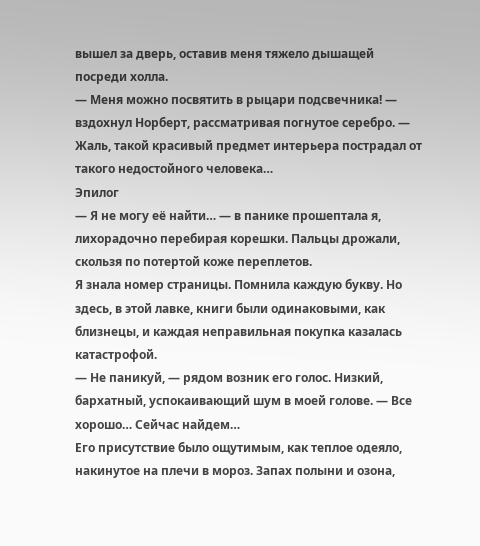вышел за дверь, оставив меня тяжело дышащей посреди холла.
— Меня можно посвятить в рыцари подсвечника! — вздохнул Норберт, рассматривая погнутое серебро. — Жаль, такой красивый предмет интерьера пострадал от такого недостойного человека…
Эпилог
— Я не могу её найти… — в панике прошептала я, лихорадочно перебирая корешки. Пальцы дрожали, скользя по потертой коже переплетов.
Я знала номер страницы. Помнила каждую букву. Но здесь, в этой лавке, книги были одинаковыми, как близнецы, и каждая неправильная покупка казалась катастрофой.
— Не паникуй, — рядом возник его голос. Низкий, бархатный, успокаивающий шум в моей голове. — Все хорошо… Сейчас найдем…
Его присутствие было ощутимым, как теплое одеяло, накинутое на плечи в мороз. Запах полыни и озона,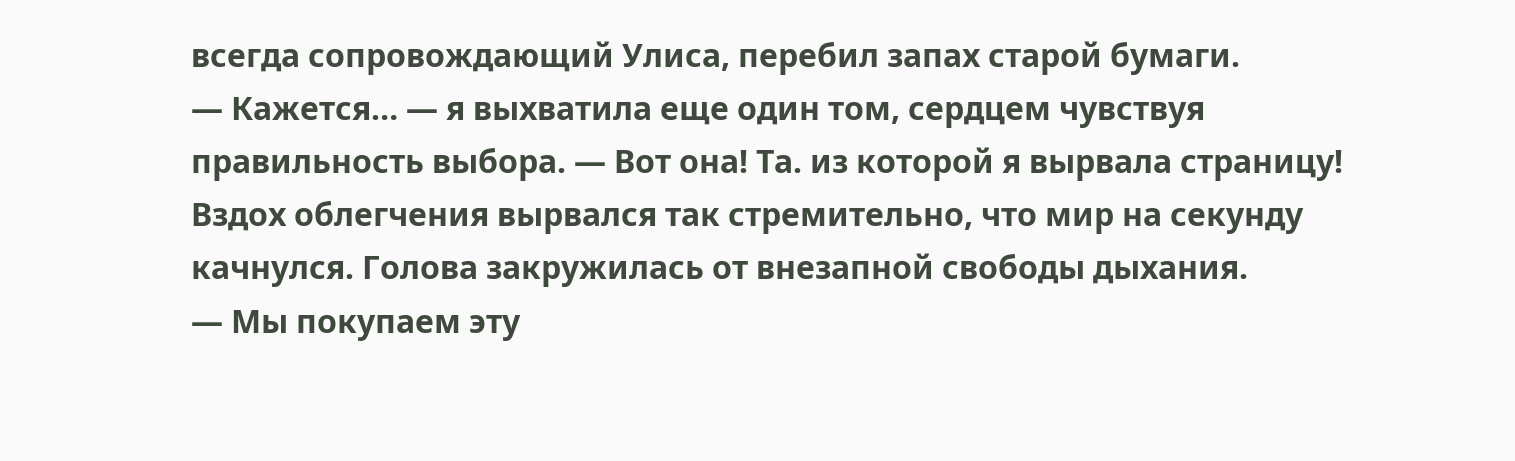всегда сопровождающий Улиса, перебил запах старой бумаги.
— Кажется… — я выхватила еще один том, сердцем чувствуя правильность выбора. — Вот она! Та. из которой я вырвала страницу!
Вздох облегчения вырвался так стремительно, что мир на секунду качнулся. Голова закружилась от внезапной свободы дыхания.
— Мы покупаем эту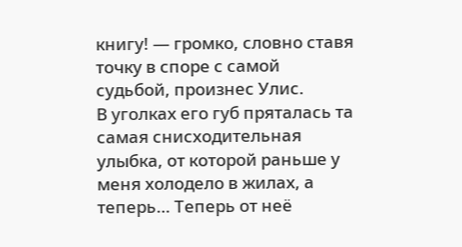книгу! — громко, словно ставя точку в споре с самой судьбой, произнес Улис.
В уголках его губ пряталась та самая снисходительная улыбка, от которой раньше у меня холодело в жилах, а теперь… Теперь от неё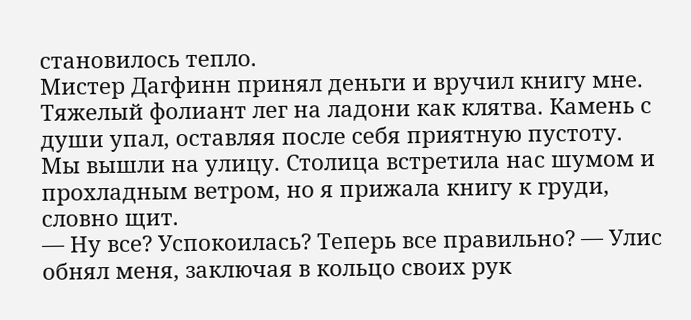становилось тепло.
Мистер Дагфинн принял деньги и вручил книгу мне. Тяжелый фолиант лег на ладони как клятва. Камень с души упал, оставляя после себя приятную пустоту.
Мы вышли на улицу. Столица встретила нас шумом и прохладным ветром, но я прижала книгу к груди, словно щит.
— Ну все? Успокоилась? Теперь все правильно? — Улис обнял меня, заключая в кольцо своих рук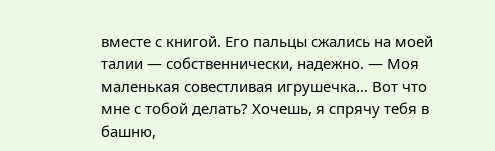вместе с книгой. Его пальцы сжались на моей талии — собственнически, надежно. — Моя маленькая совестливая игрушечка… Вот что мне с тобой делать? Хочешь, я спрячу тебя в башню,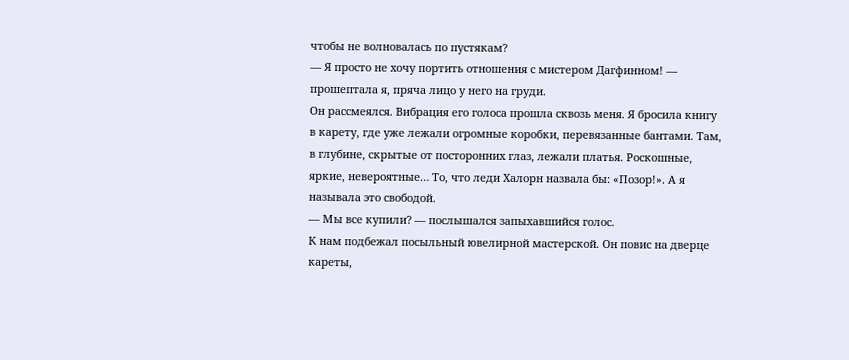чтобы не волновалась по пустякам?
— Я просто не хочу портить отношения с мистером Дагфинном! — прошептала я, пряча лицо у него на груди.
Он рассмеялся. Вибрация его голоса прошла сквозь меня. Я бросила книгу в карету, где уже лежали огромные коробки, перевязанные бантами. Там, в глубине, скрытые от посторонних глаз, лежали платья. Роскошные, яркие, невероятные… То, что леди Халорн назвала бы: «Позор!». А я называла это свободой.
— Мы все купили? — послышался запыхавшийся голос.
К нам подбежал посыльный ювелирной мастерской. Он повис на дверце кареты,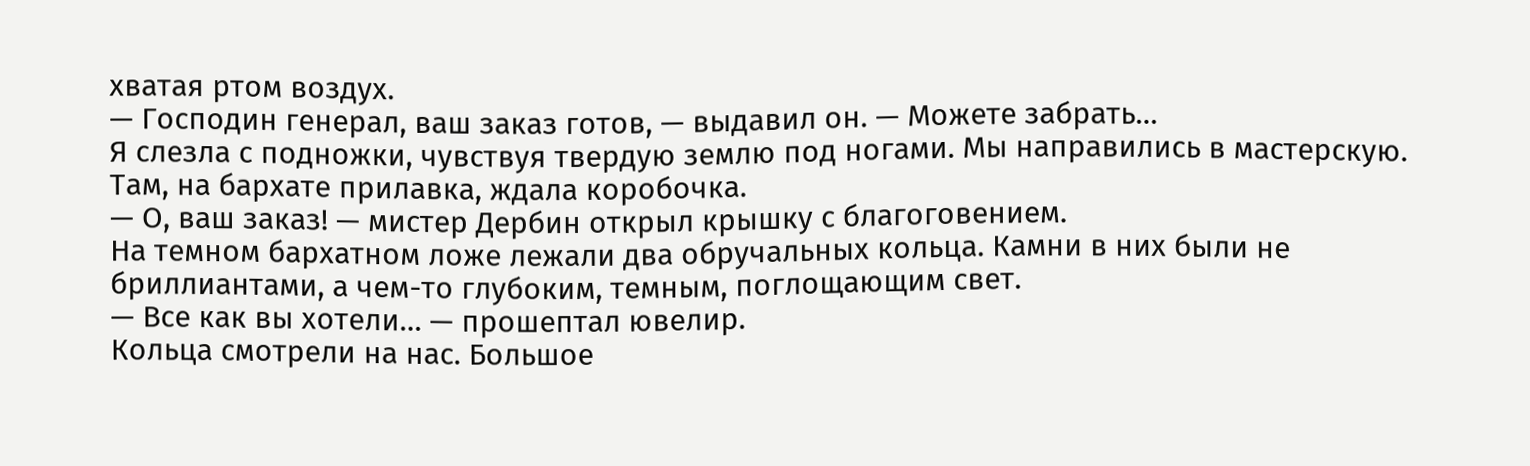хватая ртом воздух.
— Господин генерал, ваш заказ готов, — выдавил он. — Можете забрать…
Я слезла с подножки, чувствуя твердую землю под ногами. Мы направились в мастерскую. Там, на бархате прилавка, ждала коробочка.
— О, ваш заказ! — мистер Дербин открыл крышку с благоговением.
На темном бархатном ложе лежали два обручальных кольца. Камни в них были не бриллиантами, а чем-то глубоким, темным, поглощающим свет.
— Все как вы хотели… — прошептал ювелир.
Кольца смотрели на нас. Большое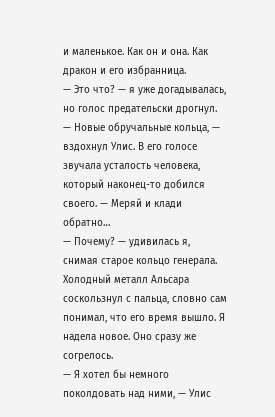и маленькое. Как он и она. Как дракон и его избранница.
— Это что? — я уже догадывалась, но голос предательски дрогнул.
— Новые обручальные кольца, — вздохнул Улис. В его голосе звучала усталость человека, который наконец-то добился своего. — Меряй и клади обратно…
— Почему? — удивилась я, снимая старое кольцо генерала. Холодный металл Альсара соскользнул с пальца, словно сам понимал, что его время вышло. Я надела новое. Оно сразу же согрелось.
— Я хотел бы немного поколдовать над ними, — Улис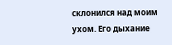склонился над моим ухом. Его дыхание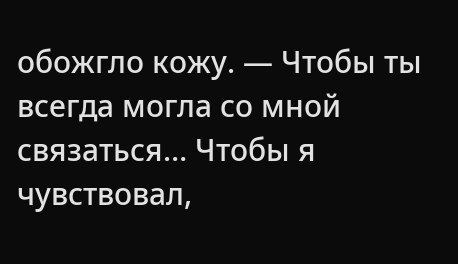обожгло кожу. — Чтобы ты всегда могла со мной связаться… Чтобы я чувствовал,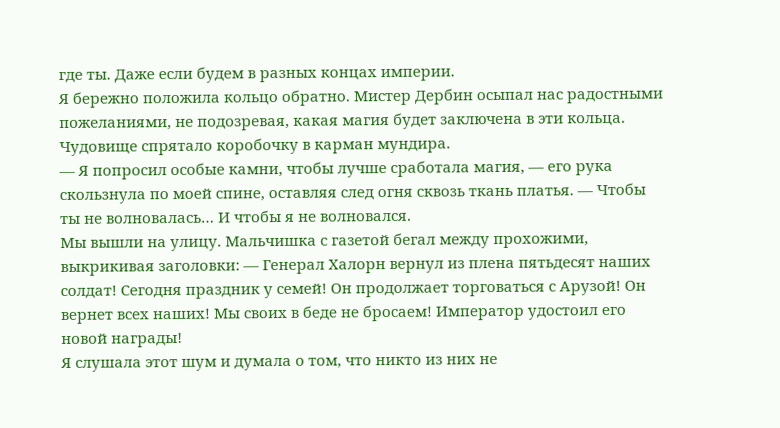где ты. Даже если будем в разных концах империи.
Я бережно положила кольцо обратно. Мистер Дербин осыпал нас радостными пожеланиями, не подозревая, какая магия будет заключена в эти кольца.
Чудовище спрятало коробочку в карман мундира.
— Я попросил особые камни, чтобы лучше сработала магия, — его рука скользнула по моей спине, оставляя след огня сквозь ткань платья. — Чтобы ты не волновалась… И чтобы я не волновался.
Мы вышли на улицу. Мальчишка с газетой бегал между прохожими, выкрикивая заголовки: — Генерал Халорн вернул из плена пятьдесят наших солдат! Сегодня праздник у семей! Он продолжает торговаться с Арузой! Он вернет всех наших! Мы своих в беде не бросаем! Император удостоил его новой награды!
Я слушала этот шум и думала о том, что никто из них не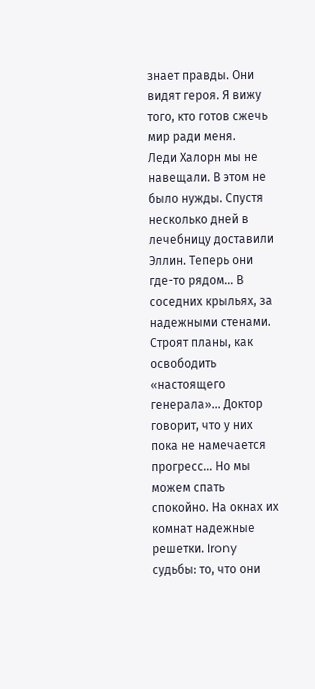знает правды. Они видят героя. Я вижу того, кто готов сжечь мир ради меня.
Леди Халорн мы не навещали. В этом не было нужды. Спустя несколько дней в лечебницу доставили Эллин. Теперь они где-то рядом… В соседних крыльях, за надежными стенами. Строят планы, как освободить «настоящего генерала»… Доктор говорит, что у них пока не намечается прогресс… Но мы можем спать спокойно. На окнах их комнат надежные решетки. Irony судьбы: то, что они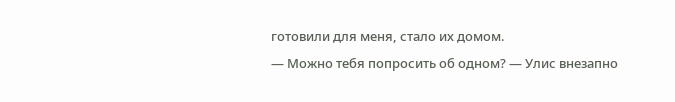готовили для меня, стало их домом.
— Можно тебя попросить об одном? — Улис внезапно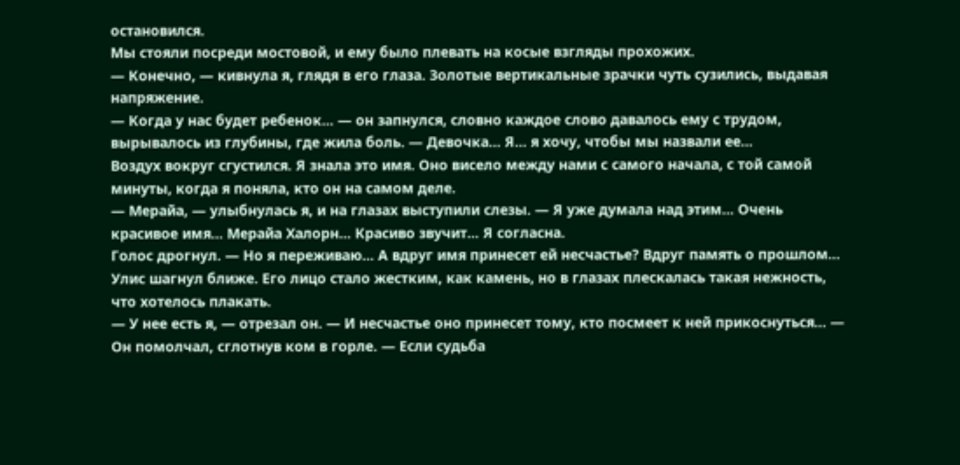остановился.
Мы стояли посреди мостовой, и ему было плевать на косые взгляды прохожих.
— Конечно, — кивнула я, глядя в его глаза. Золотые вертикальные зрачки чуть сузились, выдавая напряжение.
— Когда у нас будет ребенок… — он запнулся, словно каждое слово давалось ему с трудом, вырывалось из глубины, где жила боль. — Девочка… Я… я хочу, чтобы мы назвали ее…
Воздух вокруг сгустился. Я знала это имя. Оно висело между нами с самого начала, с той самой минуты, когда я поняла, кто он на самом деле.
— Мерайа, — улыбнулась я, и на глазах выступили слезы. — Я уже думала над этим… Очень красивое имя… Мерайа Халорн… Красиво звучит… Я согласна.
Голос дрогнул. — Но я переживаю… А вдруг имя принесет ей несчастье? Вдруг память о прошлом…
Улис шагнул ближе. Его лицо стало жестким, как камень, но в глазах плескалась такая нежность, что хотелось плакать.
— У нее есть я, — отрезал он. — И несчастье оно принесет тому, кто посмеет к ней прикоснуться… — Он помолчал, сглотнув ком в горле. — Если судьба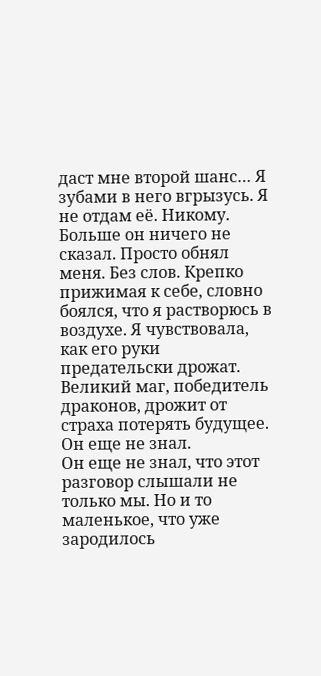даст мне второй шанс… Я зубами в него вгрызусь. Я не отдам её. Никому.
Больше он ничего не сказал. Просто обнял меня. Без слов. Крепко прижимая к себе, словно боялся, что я растворюсь в воздухе. Я чувствовала, как его руки предательски дрожат. Великий маг, победитель драконов, дрожит от страха потерять будущее.
Он еще не знал.
Он еще не знал, что этот разговор слышали не только мы. Но и то маленькое, что уже зародилось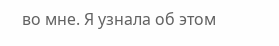во мне. Я узнала об этом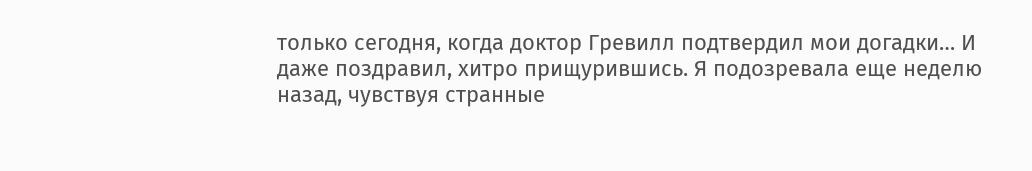только сегодня, когда доктор Гревилл подтвердил мои догадки… И даже поздравил, хитро прищурившись. Я подозревала еще неделю назад, чувствуя странные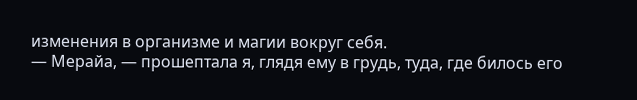изменения в организме и магии вокруг себя.
— Мерайа, — прошептала я, глядя ему в грудь, туда, где билось его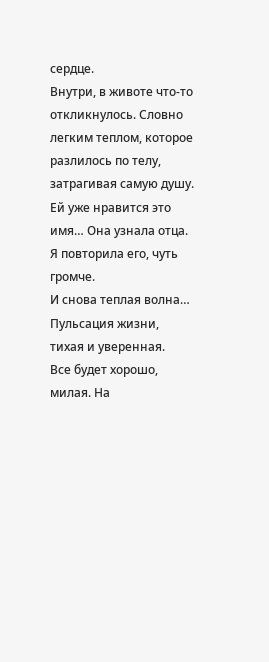сердце.
Внутри, в животе что-то откликнулось. Словно легким теплом, которое разлилось по телу, затрагивая самую душу. Ей уже нравится это имя… Она узнала отца.
Я повторила его, чуть громче.
И снова теплая волна… Пульсация жизни, тихая и уверенная.
Все будет хорошо, милая. На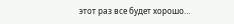этот раз все будет хорошо…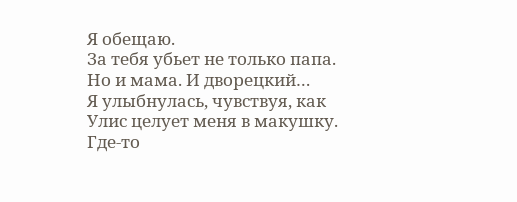Я обещаю.
За тебя убьет не только папа. Но и мама. И дворецкий…
Я улыбнулась, чувствуя, как Улис целует меня в макушку. Где-то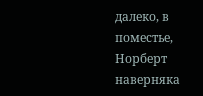далеко, в поместье, Норберт наверняка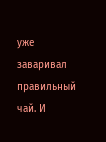уже заваривал правильный чай. И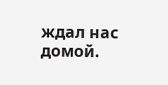ждал нас домой.